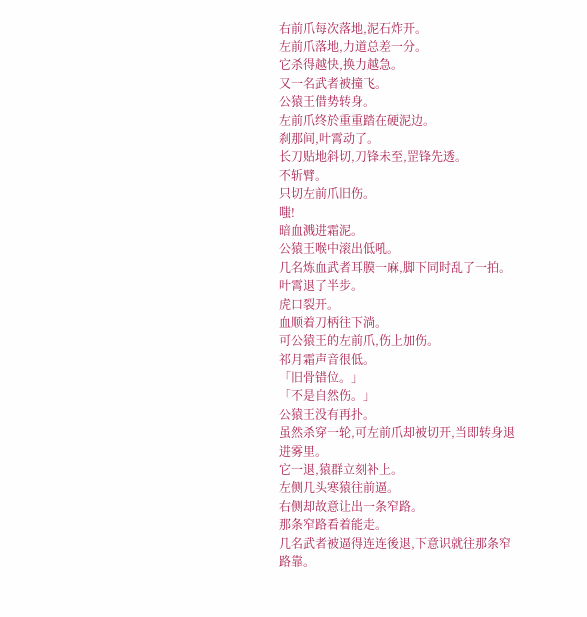右前爪每次落地,泥石炸开。
左前爪落地,力道总差一分。
它杀得越快,换力越急。
又一名武者被撞飞。
公猿王借势转身。
左前爪终於重重踏在硬泥边。
刹那间,叶霄动了。
长刀贴地斜切,刀锋未至,罡锋先透。
不斩臂。
只切左前爪旧伤。
嗤!
暗血溅进霜泥。
公猿王喉中滚出低吼。
几名炼血武者耳膜一麻,脚下同时乱了一拍。
叶霄退了半步。
虎口裂开。
血顺着刀柄往下淌。
可公猿王的左前爪,伤上加伤。
祁月霜声音很低。
「旧骨错位。」
「不是自然伤。」
公猿王没有再扑。
虽然杀穿一轮,可左前爪却被切开,当即转身退进雾里。
它一退,猿群立刻补上。
左侧几头寒猿往前逼。
右侧却故意让出一条窄路。
那条窄路看着能走。
几名武者被逼得连连後退,下意识就往那条窄路靠。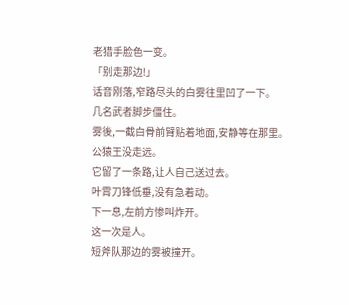老猎手脸色一变。
「别走那边!」
话音刚落,窄路尽头的白雾往里凹了一下。
几名武者脚步僵住。
雾後,一截白骨前臂贴着地面,安静等在那里。
公猿王没走远。
它留了一条路,让人自己送过去。
叶霄刀锋低垂,没有急着动。
下一息,左前方惨叫炸开。
这一次是人。
短斧队那边的雾被撞开。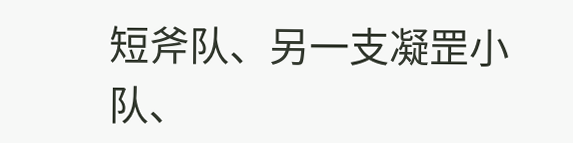短斧队、另一支凝罡小队、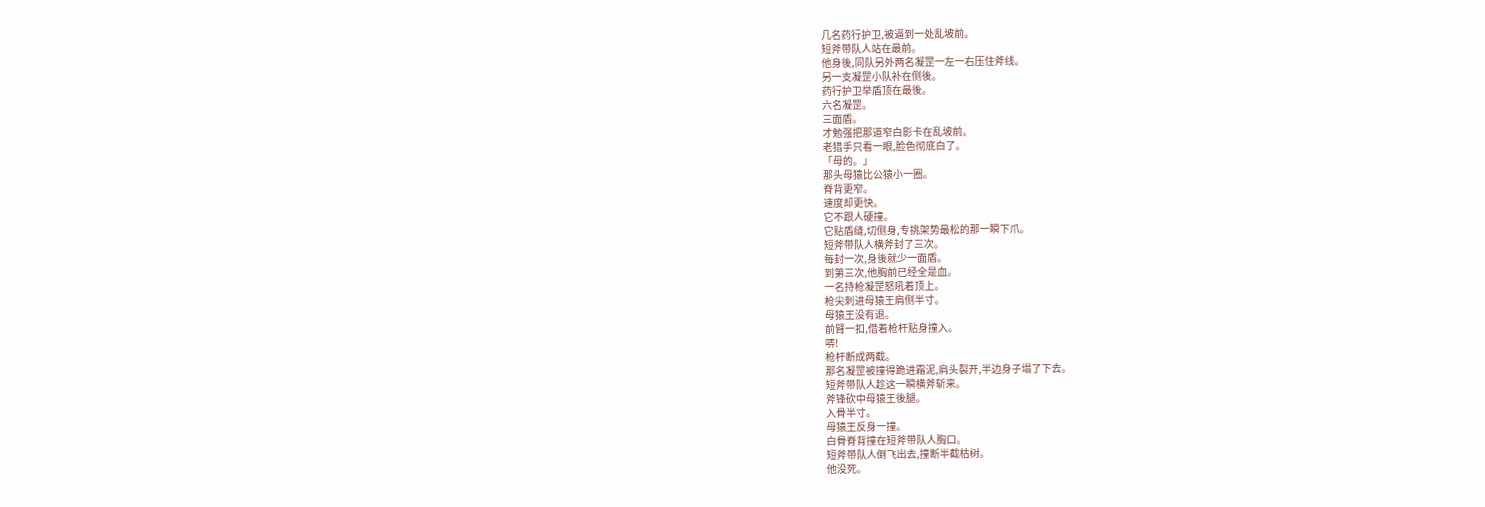几名药行护卫,被逼到一处乱坡前。
短斧带队人站在最前。
他身後,同队另外两名凝罡一左一右压住斧线。
另一支凝罡小队补在侧後。
药行护卫举盾顶在最後。
六名凝罡。
三面盾。
才勉强把那道窄白影卡在乱坡前。
老猎手只看一眼,脸色彻底白了。
「母的。」
那头母猿比公猿小一圈。
脊背更窄。
速度却更快。
它不跟人硬撞。
它贴盾缝,切侧身,专挑架势最松的那一瞬下爪。
短斧带队人横斧封了三次。
每封一次,身後就少一面盾。
到第三次,他胸前已经全是血。
一名持枪凝罡怒吼着顶上。
枪尖刺进母猿王肩侧半寸。
母猿王没有退。
前臂一扣,借着枪杆贴身撞入。
哢!
枪杆断成两截。
那名凝罡被撞得跪进霜泥,肩头裂开,半边身子塌了下去。
短斧带队人趁这一瞬横斧斩来。
斧锋砍中母猿王後腿。
入骨半寸。
母猿王反身一撞。
白骨脊背撞在短斧带队人胸口。
短斧带队人倒飞出去,撞断半截枯树。
他没死。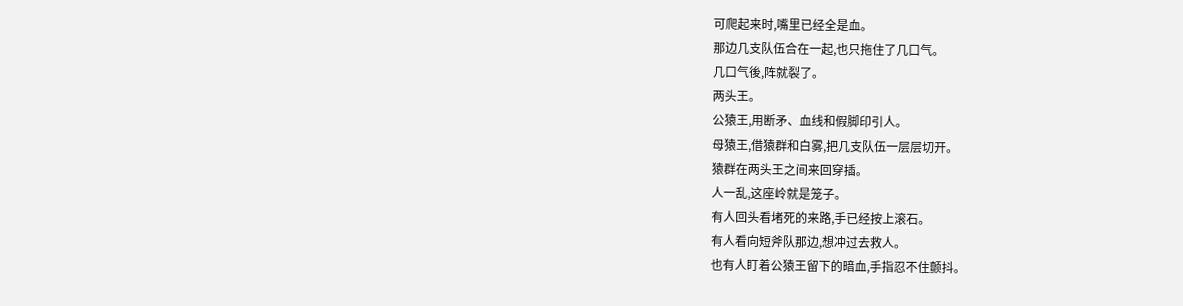可爬起来时,嘴里已经全是血。
那边几支队伍合在一起,也只拖住了几口气。
几口气後,阵就裂了。
两头王。
公猿王,用断矛、血线和假脚印引人。
母猿王,借猿群和白雾,把几支队伍一层层切开。
猿群在两头王之间来回穿插。
人一乱,这座岭就是笼子。
有人回头看堵死的来路,手已经按上滚石。
有人看向短斧队那边,想冲过去救人。
也有人盯着公猿王留下的暗血,手指忍不住颤抖。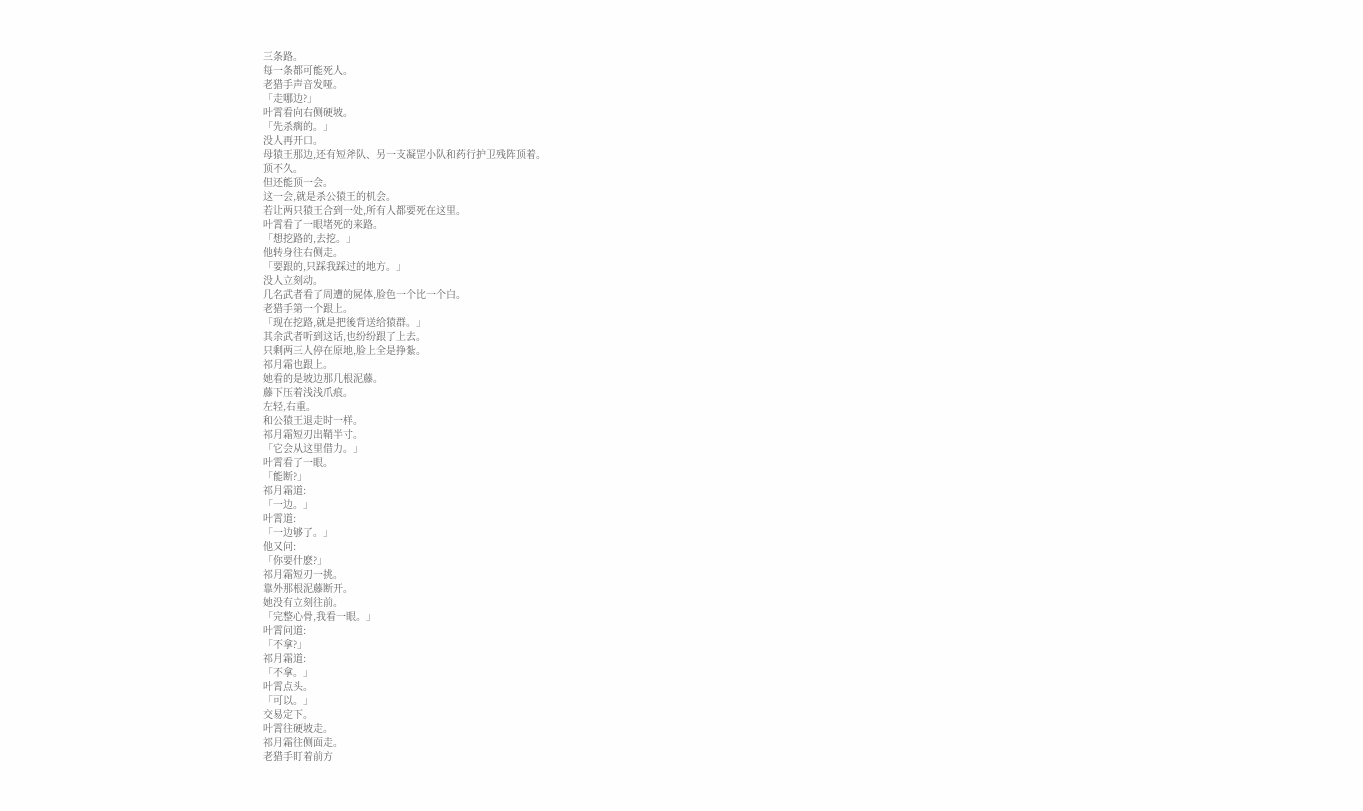三条路。
每一条都可能死人。
老猎手声音发哑。
「走哪边?」
叶霄看向右侧硬坡。
「先杀瘸的。」
没人再开口。
母猿王那边,还有短斧队、另一支凝罡小队和药行护卫残阵顶着。
顶不久。
但还能顶一会。
这一会,就是杀公猿王的机会。
若让两只猿王合到一处,所有人都要死在这里。
叶霄看了一眼堵死的来路。
「想挖路的,去挖。」
他转身往右侧走。
「要跟的,只踩我踩过的地方。」
没人立刻动。
几名武者看了周遭的屍体,脸色一个比一个白。
老猎手第一个跟上。
「现在挖路,就是把後背送给猿群。」
其余武者听到这话,也纷纷跟了上去。
只剩两三人停在原地,脸上全是挣紮。
祁月霜也跟上。
她看的是坡边那几根泥藤。
藤下压着浅浅爪痕。
左轻,右重。
和公猿王退走时一样。
祁月霜短刃出鞘半寸。
「它会从这里借力。」
叶霄看了一眼。
「能断?」
祁月霜道:
「一边。」
叶霄道:
「一边够了。」
他又问:
「你要什麽?」
祁月霜短刃一挑。
靠外那根泥藤断开。
她没有立刻往前。
「完整心骨,我看一眼。」
叶霄问道:
「不拿?」
祁月霜道:
「不拿。」
叶霄点头。
「可以。」
交易定下。
叶霄往硬坡走。
祁月霜往侧面走。
老猎手盯着前方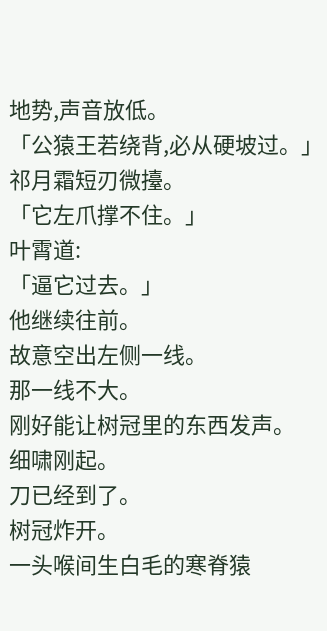地势,声音放低。
「公猿王若绕背,必从硬坡过。」
祁月霜短刃微擡。
「它左爪撑不住。」
叶霄道:
「逼它过去。」
他继续往前。
故意空出左侧一线。
那一线不大。
刚好能让树冠里的东西发声。
细啸刚起。
刀已经到了。
树冠炸开。
一头喉间生白毛的寒脊猿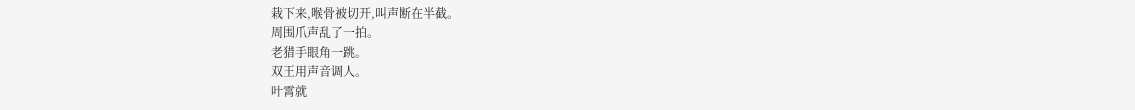栽下来,喉骨被切开,叫声断在半截。
周围爪声乱了一拍。
老猎手眼角一跳。
双王用声音调人。
叶霄就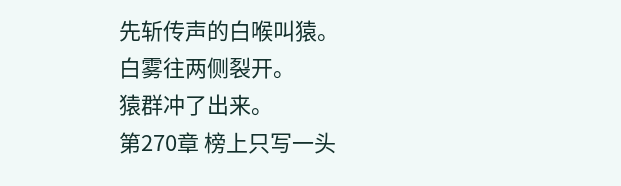先斩传声的白喉叫猿。
白雾往两侧裂开。
猿群冲了出来。
第270章 榜上只写一头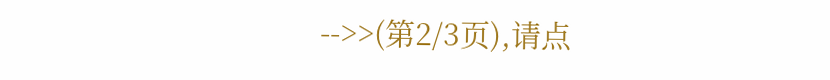-->>(第2/3页),请点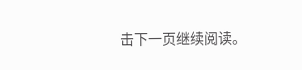击下一页继续阅读。